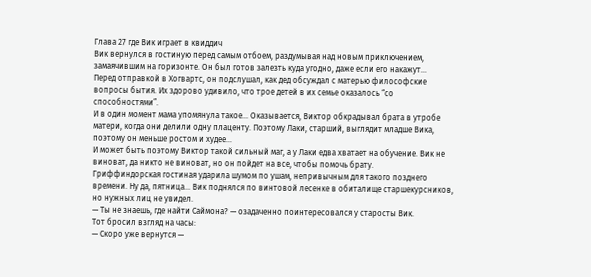Глава 27 где Вик играет в квиддич
Вик вернулся в гостиную перед самым отбоем, раздумывая над новым приключением, замаячившим на горизонте. Он был готов залезть куда угодно, даже если его накажут…
Перед отправкой в Хогвартс, он подслушал, как дед обсуждал с матерью философские вопросы бытия. Их здорово удивило, что трое детей в их семье оказалось “со способностями”.
И в один момент мама упомянула такое… Оказывается, Виктор обкрадывал брата в утробе матери, когда они делили одну плаценту. Поэтому Лаки, старший, выглядит младше Вика, поэтому он меньше ростом и худее…
И может быть поэтому Виктор такой сильный маг, а у Лаки едва хватает на обучение. Вик не виноват, да никто не виноват, но он пойдет на все, чтобы помочь брату.
Гриффиндорская гостиная ударила шумом по ушам, непривычным для такого позднего времени. Ну да, пятница… Вик поднялся по винтовой лесенке в обиталище старшекурсников, но нужных лиц не увидел.
— Ты не знаешь, где найти Саймона? — озадаченно поинтересовался у старосты Вик.
Тот бросил взгляд на часы:
— Скоро уже вернутся —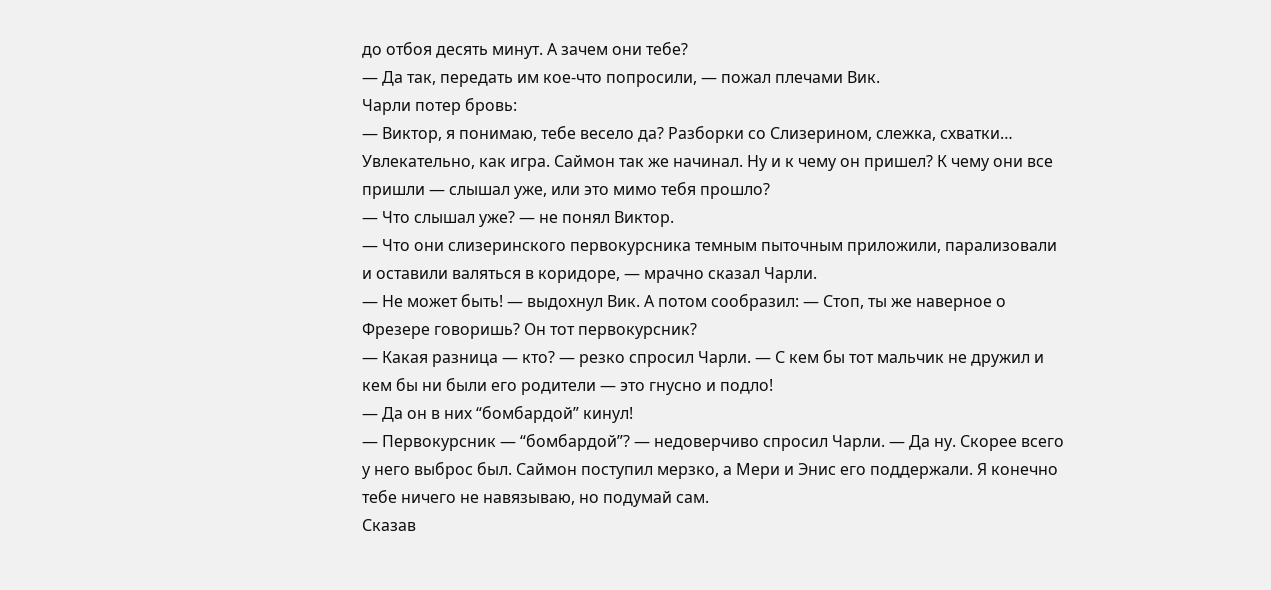до отбоя десять минут. А зачем они тебе?
— Да так, передать им кое-что попросили, — пожал плечами Вик.
Чарли потер бровь:
— Виктор, я понимаю, тебе весело да? Разборки со Слизерином, слежка, схватки… Увлекательно, как игра. Саймон так же начинал. Ну и к чему он пришел? К чему они все пришли — слышал уже, или это мимо тебя прошло?
— Что слышал уже? — не понял Виктор.
— Что они слизеринского первокурсника темным пыточным приложили, парализовали и оставили валяться в коридоре, — мрачно сказал Чарли.
— Не может быть! — выдохнул Вик. А потом сообразил: — Стоп, ты же наверное о Фрезере говоришь? Он тот первокурсник?
— Какая разница — кто? — резко спросил Чарли. — С кем бы тот мальчик не дружил и кем бы ни были его родители — это гнусно и подло!
— Да он в них “бомбардой” кинул!
— Первокурсник — “бомбардой”? — недоверчиво спросил Чарли. — Да ну. Скорее всего у него выброс был. Саймон поступил мерзко, а Мери и Энис его поддержали. Я конечно тебе ничего не навязываю, но подумай сам.
Сказав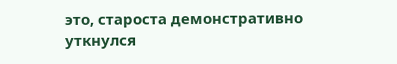это, староста демонстративно уткнулся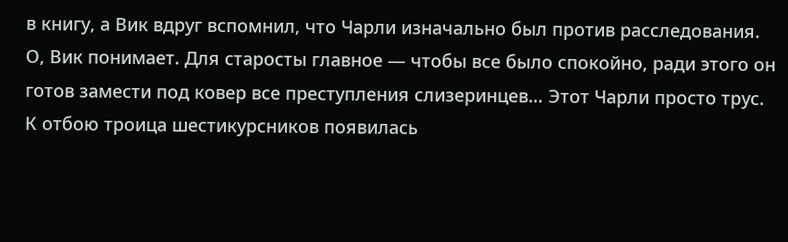в книгу, а Вик вдруг вспомнил, что Чарли изначально был против расследования.
О, Вик понимает. Для старосты главное — чтобы все было спокойно, ради этого он готов замести под ковер все преступления слизеринцев… Этот Чарли просто трус.
К отбою троица шестикурсников появилась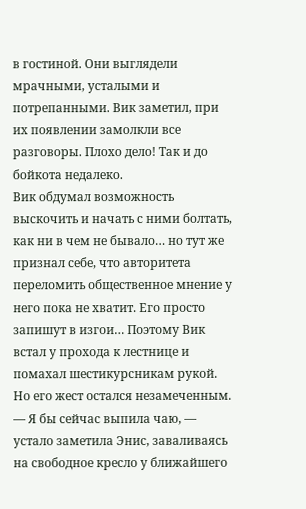в гостиной. Они выглядели мрачными, усталыми и потрепанными. Вик заметил, при их появлении замолкли все разговоры. Плохо дело! Так и до бойкота недалеко.
Вик обдумал возможность выскочить и начать с ними болтать, как ни в чем не бывало… но тут же признал себе, что авторитета переломить общественное мнение у него пока не хватит. Его просто запишут в изгои… Поэтому Вик встал у прохода к лестнице и помахал шестикурсникам рукой.
Но его жест остался незамеченным.
— Я бы сейчас выпила чаю, — устало заметила Энис, заваливаясь на свободное кресло у ближайшего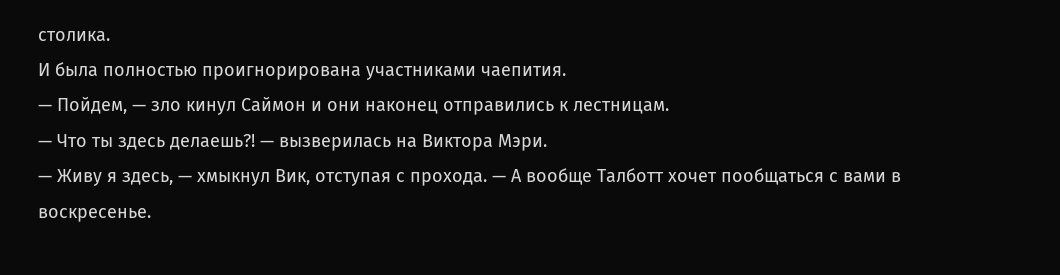столика.
И была полностью проигнорирована участниками чаепития.
— Пойдем, — зло кинул Саймон и они наконец отправились к лестницам.
— Что ты здесь делаешь?! — вызверилась на Виктора Мэри.
— Живу я здесь, — хмыкнул Вик, отступая с прохода. — А вообще Талботт хочет пообщаться с вами в воскресенье.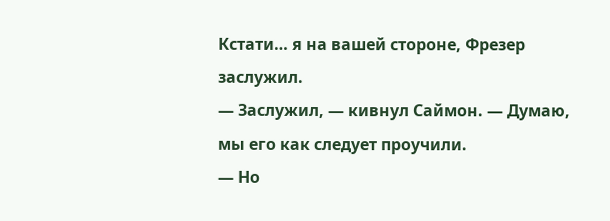Кстати… я на вашей стороне, Фрезер заслужил.
— Заслужил, — кивнул Саймон. — Думаю, мы его как следует проучили.
— Но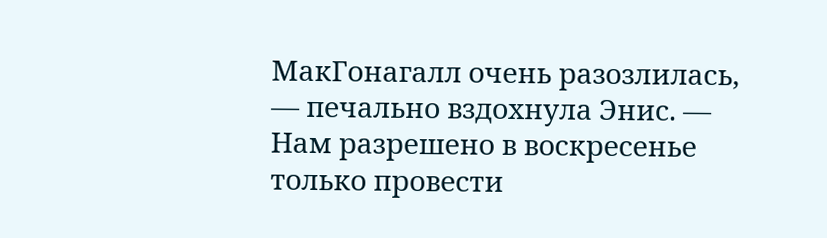МакГонагалл очень разозлилась, — печально вздохнула Энис. — Нам разрешено в воскресенье только провести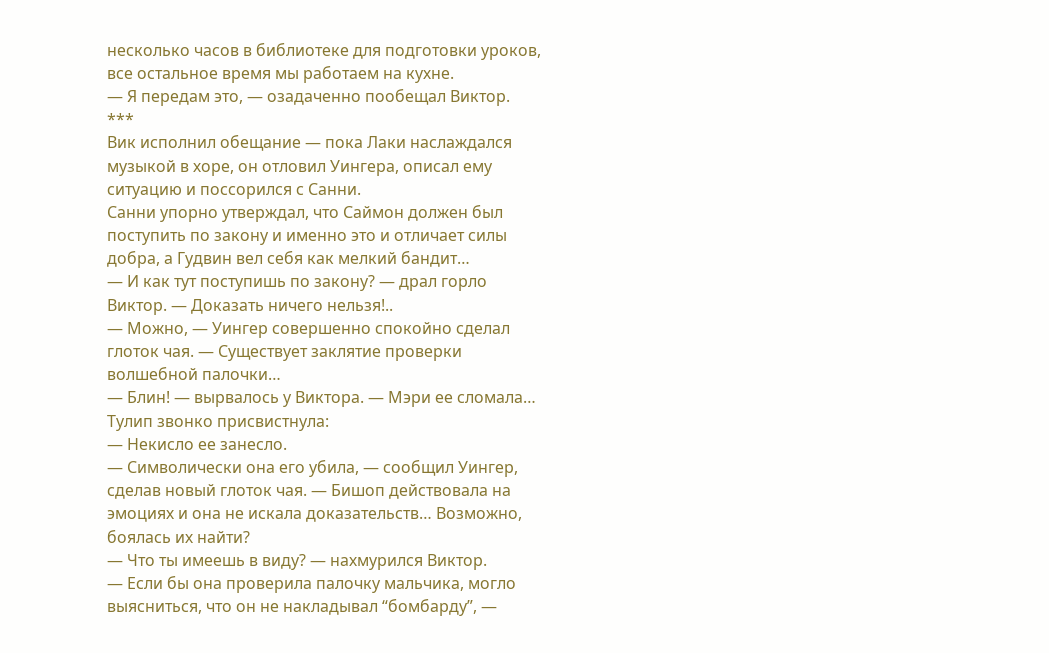несколько часов в библиотеке для подготовки уроков, все остальное время мы работаем на кухне.
— Я передам это, — озадаченно пообещал Виктор.
***
Вик исполнил обещание — пока Лаки наслаждался музыкой в хоре, он отловил Уингера, описал ему ситуацию и поссорился с Санни.
Санни упорно утверждал, что Саймон должен был поступить по закону и именно это и отличает силы добра, а Гудвин вел себя как мелкий бандит…
— И как тут поступишь по закону? — драл горло Виктор. — Доказать ничего нельзя!..
— Можно, — Уингер совершенно спокойно сделал глоток чая. — Существует заклятие проверки волшебной палочки…
— Блин! — вырвалось у Виктора. — Мэри ее сломала…
Тулип звонко присвистнула:
— Некисло ее занесло.
— Символически она его убила, — сообщил Уингер, сделав новый глоток чая. — Бишоп действовала на эмоциях и она не искала доказательств… Возможно, боялась их найти?
— Что ты имеешь в виду? — нахмурился Виктор.
— Если бы она проверила палочку мальчика, могло выясниться, что он не накладывал “бомбарду”, —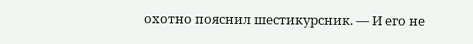охотно пояснил шестикурсник. — И его не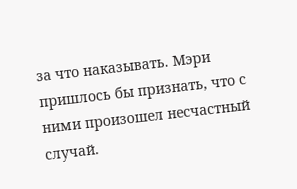за что наказывать. Мэри пришлось бы признать, что с ними произошел несчастный случай.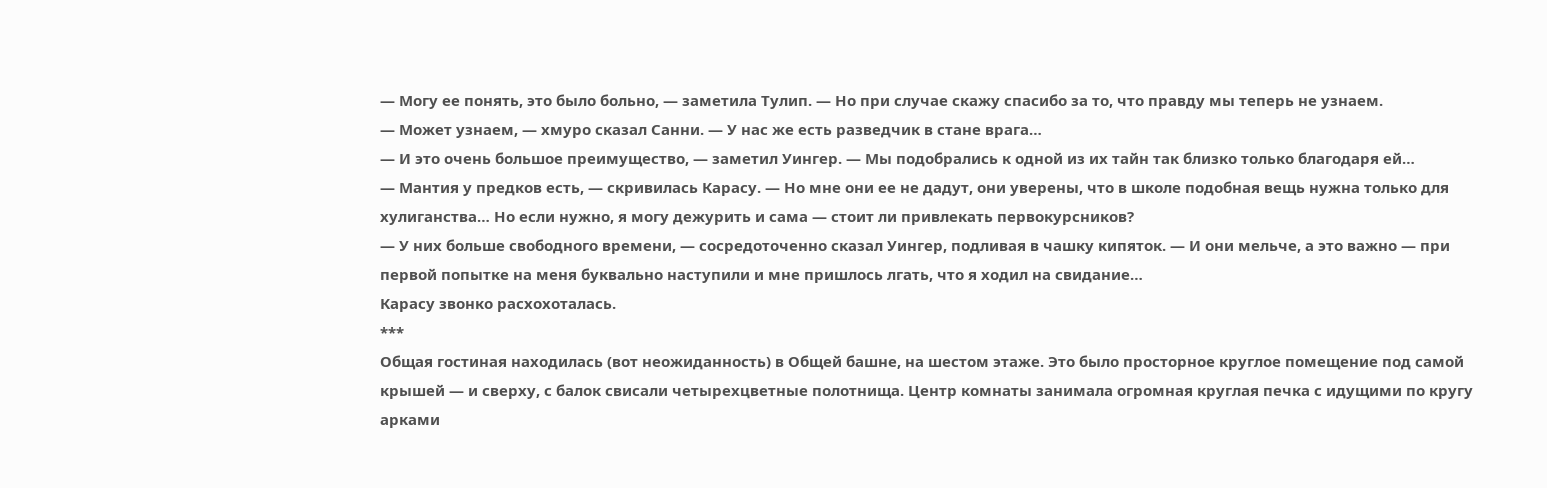— Могу ее понять, это было больно, — заметила Тулип. — Но при случае скажу спасибо за то, что правду мы теперь не узнаем.
— Может узнаем, — хмуро сказал Санни. — У нас же есть разведчик в стане врага…
— И это очень большое преимущество, — заметил Уингер. — Мы подобрались к одной из их тайн так близко только благодаря ей…
— Мантия у предков есть, — скривилась Карасу. — Но мне они ее не дадут, они уверены, что в школе подобная вещь нужна только для хулиганства… Но если нужно, я могу дежурить и сама — стоит ли привлекать первокурсников?
— У них больше свободного времени, — сосредоточенно сказал Уингер, подливая в чашку кипяток. — И они мельче, а это важно — при первой попытке на меня буквально наступили и мне пришлось лгать, что я ходил на свидание…
Карасу звонко расхохоталась.
***
Общая гостиная находилась (вот неожиданность) в Общей башне, на шестом этаже. Это было просторное круглое помещение под самой крышей — и сверху, с балок свисали четырехцветные полотнища. Центр комнаты занимала огромная круглая печка с идущими по кругу арками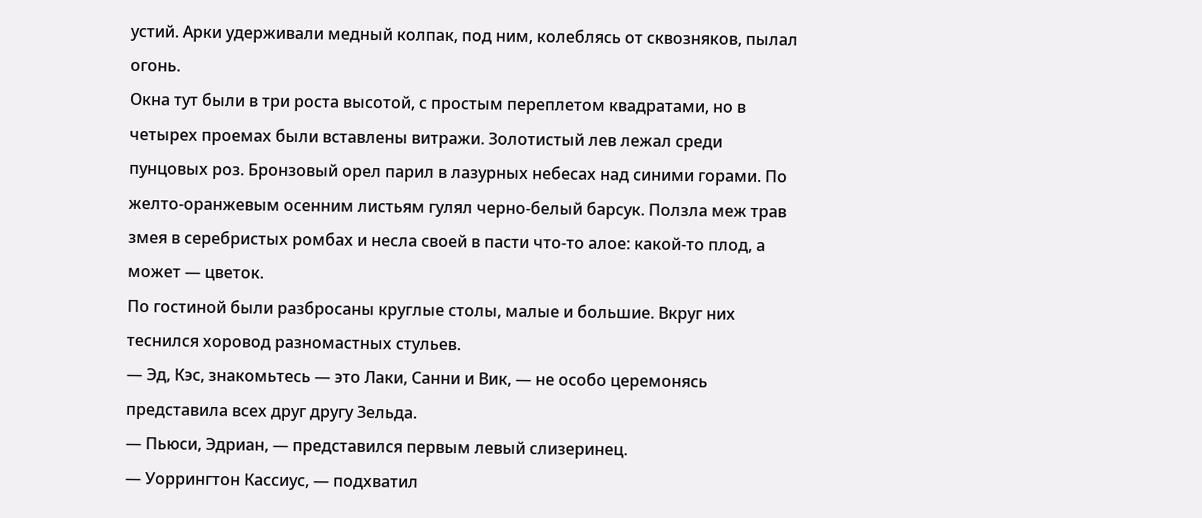устий. Арки удерживали медный колпак, под ним, колеблясь от сквозняков, пылал огонь.
Окна тут были в три роста высотой, с простым переплетом квадратами, но в четырех проемах были вставлены витражи. Золотистый лев лежал среди пунцовых роз. Бронзовый орел парил в лазурных небесах над синими горами. По желто-оранжевым осенним листьям гулял черно-белый барсук. Ползла меж трав змея в серебристых ромбах и несла своей в пасти что-то алое: какой-то плод, а может — цветок.
По гостиной были разбросаны круглые столы, малые и большие. Вкруг них теснился хоровод разномастных стульев.
— Эд, Кэс, знакомьтесь — это Лаки, Санни и Вик, — не особо церемонясь представила всех друг другу Зельда.
— Пьюси, Эдриан, — представился первым левый слизеринец.
— Уоррингтон Кассиус, — подхватил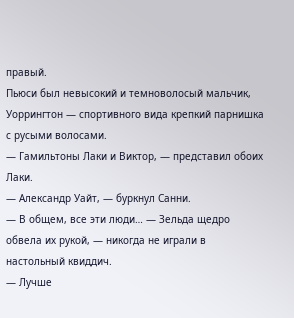правый.
Пьюси был невысокий и темноволосый мальчик, Уоррингтон — спортивного вида крепкий парнишка с русыми волосами.
— Гамильтоны Лаки и Виктор, — представил обоих Лаки.
— Александр Уайт, — буркнул Санни.
— В общем, все эти люди… — Зельда щедро обвела их рукой, — никогда не играли в настольный квиддич.
— Лучше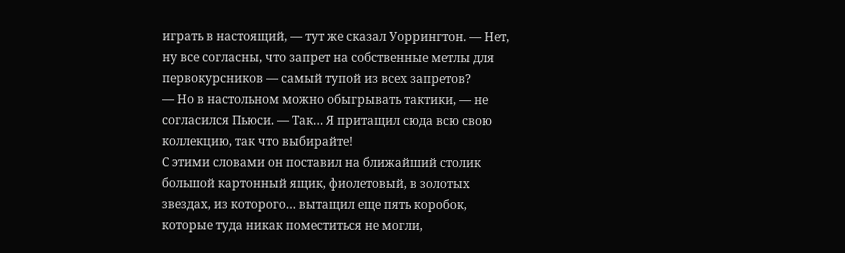играть в настоящий, — тут же сказал Уоррингтон. — Нет, ну все согласны, что запрет на собственные метлы для первокурсников — самый тупой из всех запретов?
— Но в настольном можно обыгрывать тактики, — не согласился Пьюси. — Так… Я притащил сюда всю свою коллекцию, так что выбирайте!
С этими словами он поставил на ближайший столик большой картонный ящик, фиолетовый, в золотых звездах, из которого… вытащил еще пять коробок, которые туда никак поместиться не могли,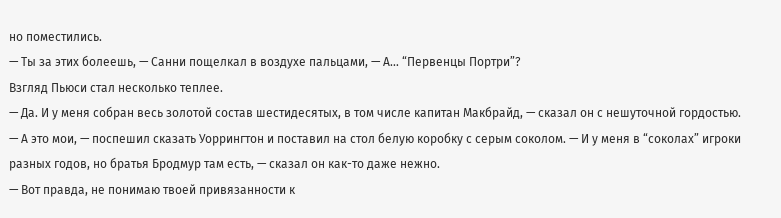но поместились.
— Ты за этих болеешь, — Санни пощелкал в воздухе пальцами, — А… “Первенцы Портри”?
Взгляд Пьюси стал несколько теплее.
— Да. И у меня собран весь золотой состав шестидесятых, в том числе капитан Макбрайд, — сказал он с нешуточной гордостью.
— А это мои, — поспешил сказать Уоррингтон и поставил на стол белую коробку с серым соколом. — И у меня в “соколах” игроки разных годов, но братья Бродмур там есть, — сказал он как-то даже нежно.
— Вот правда, не понимаю твоей привязанности к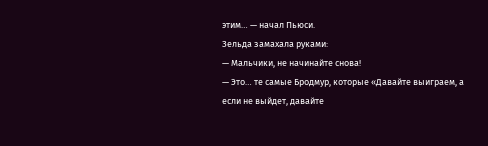этим… — начал Пьюси.
Зельда замахала руками:
— Мальчики, не начинайте снова!
— Это… те самые Бродмур, которые «Давайте выиграем, а если не выйдет, давайте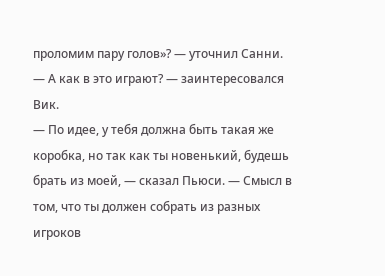проломим пару голов»? — уточнил Санни.
— А как в это играют? — заинтересовался Вик.
— По идее, у тебя должна быть такая же коробка, но так как ты новенький, будешь брать из моей, — сказал Пьюси. — Смысл в том, что ты должен собрать из разных игроков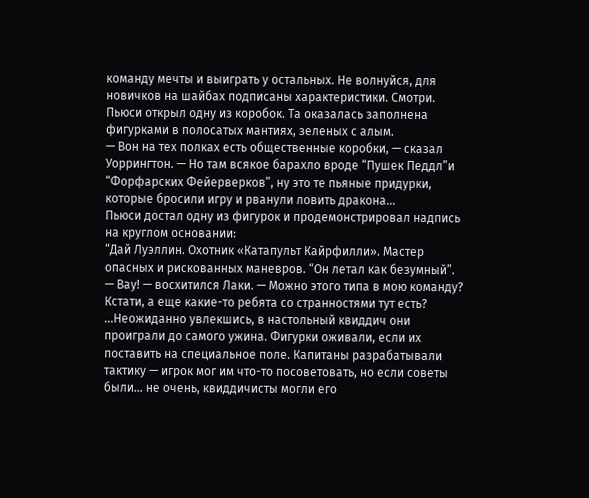команду мечты и выиграть у остальных. Не волнуйся, для новичков на шайбах подписаны характеристики. Смотри.
Пьюси открыл одну из коробок. Та оказалась заполнена фигурками в полосатых мантиях, зеленых с алым.
— Вон на тех полках есть общественные коробки, — сказал Уоррингтон. — Но там всякое барахло вроде “Пушек Педдл”и “Форфарских Фейерверков”, ну это те пьяные придурки, которые бросили игру и рванули ловить дракона…
Пьюси достал одну из фигурок и продемонстрировал надпись на круглом основании:
“Дай Луэллин. Охотник «Катапульт Кайрфилли». Мастер опасных и рискованных маневров. “Он летал как безумный”.
— Вау! — восхитился Лаки. — Можно этого типа в мою команду? Кстати, а еще какие-то ребята со странностями тут есть?
…Неожиданно увлекшись, в настольный квиддич они проиграли до самого ужина. Фигурки оживали, если их поставить на специальное поле. Капитаны разрабатывали тактику — игрок мог им что-то посоветовать, но если советы были… не очень, квиддичисты могли его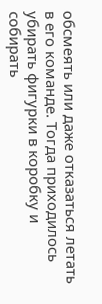обсмеять или даже отказаться летать в его команде. Тогда приходилось убирать фигурки в коробку и собирать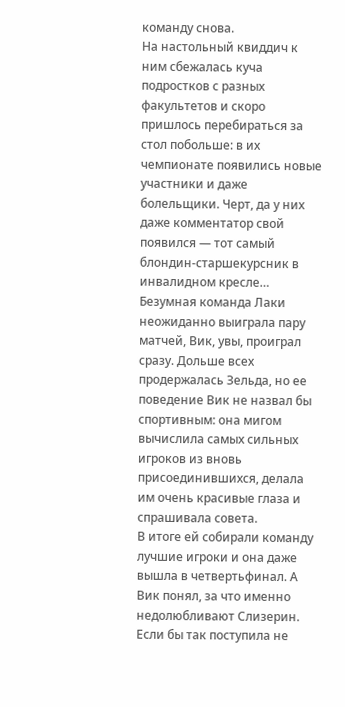команду снова.
На настольный квиддич к ним сбежалась куча подростков с разных факультетов и скоро пришлось перебираться за стол побольше: в их чемпионате появились новые участники и даже болельщики. Черт, да у них даже комментатор свой появился — тот самый блондин-старшекурсник в инвалидном кресле…
Безумная команда Лаки неожиданно выиграла пару матчей, Вик, увы, проиграл сразу. Дольше всех продержалась Зельда, но ее поведение Вик не назвал бы спортивным: она мигом вычислила самых сильных игроков из вновь присоединившихся, делала им очень красивые глаза и спрашивала совета.
В итоге ей собирали команду лучшие игроки и она даже вышла в четвертьфинал. А Вик понял, за что именно недолюбливают Слизерин. Если бы так поступила не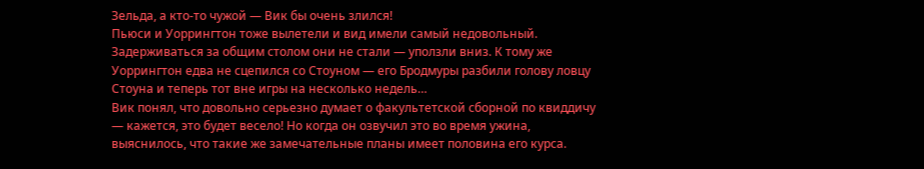Зельда, а кто-то чужой — Вик бы очень злился!
Пьюси и Уоррингтон тоже вылетели и вид имели самый недовольный. Задерживаться за общим столом они не стали — уползли вниз. К тому же Уоррингтон едва не сцепился со Стоуном — его Бродмуры разбили голову ловцу Стоуна и теперь тот вне игры на несколько недель…
Вик понял, что довольно серьезно думает о факультетской сборной по квиддичу — кажется, это будет весело! Но когда он озвучил это во время ужина, выяснилось, что такие же замечательные планы имеет половина его курса.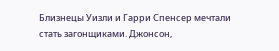Близнецы Уизли и Гарри Спенсер мечтали стать загонщиками. Джонсон,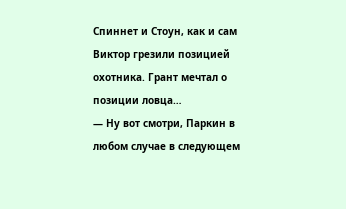Спиннет и Стоун, как и сам Виктор грезили позицией охотника. Грант мечтал о позиции ловца…
— Ну вот смотри, Паркин в любом случае в следующем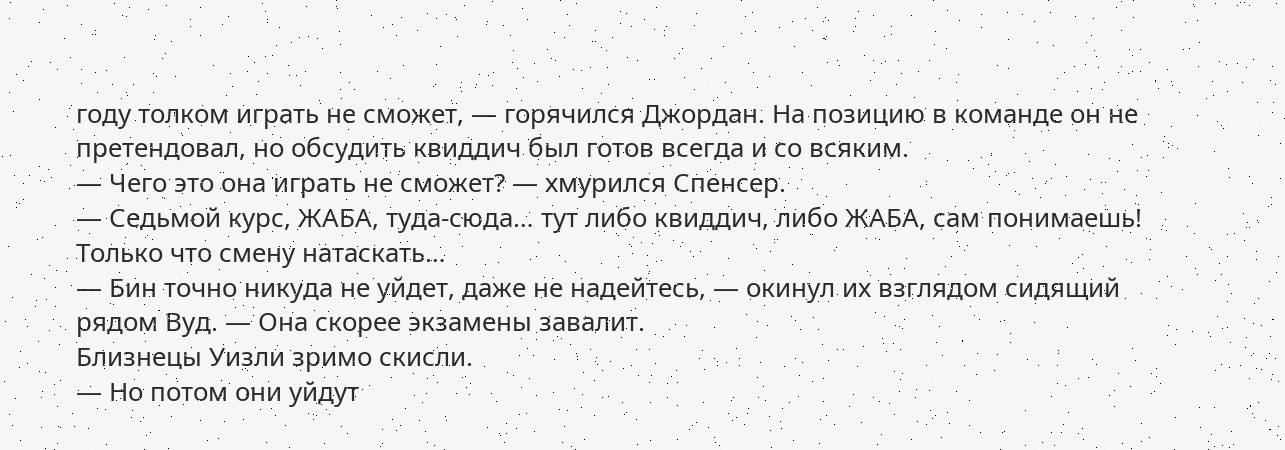году толком играть не сможет, — горячился Джордан. На позицию в команде он не претендовал, но обсудить квиддич был готов всегда и со всяким.
— Чего это она играть не сможет? — хмурился Спенсер.
— Седьмой курс, ЖАБА, туда-сюда… тут либо квиддич, либо ЖАБА, сам понимаешь! Только что смену натаскать…
— Бин точно никуда не уйдет, даже не надейтесь, — окинул их взглядом сидящий рядом Вуд. — Она скорее экзамены завалит.
Близнецы Уизли зримо скисли.
— Но потом они уйдут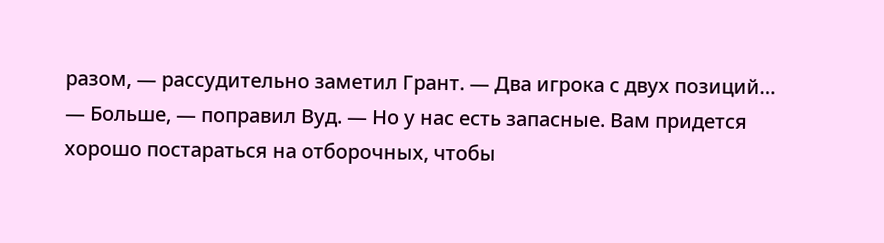разом, — рассудительно заметил Грант. — Два игрока с двух позиций…
— Больше, — поправил Вуд. — Но у нас есть запасные. Вам придется хорошо постараться на отборочных, чтобы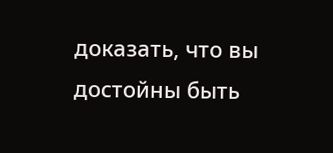доказать, что вы достойны быть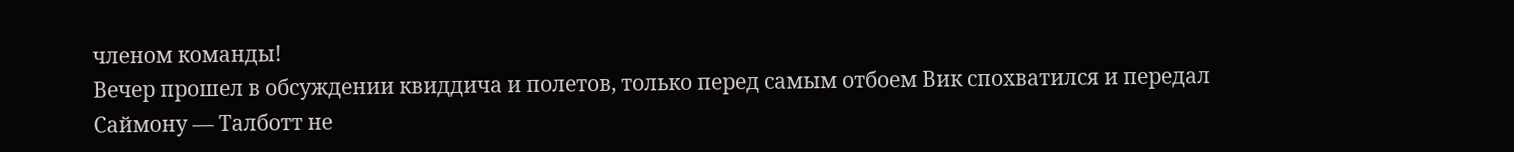членом команды!
Вечер прошел в обсуждении квиддича и полетов, только перед самым отбоем Вик спохватился и передал Саймону — Талботт не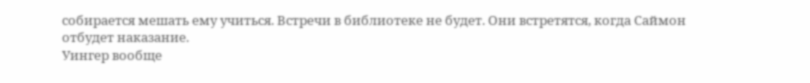собирается мешать ему учиться. Встречи в библиотеке не будет. Они встретятся, когда Саймон отбудет наказание.
Уингер вообще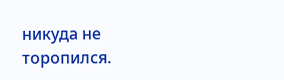никуда не торопился.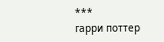***
гарри поттер